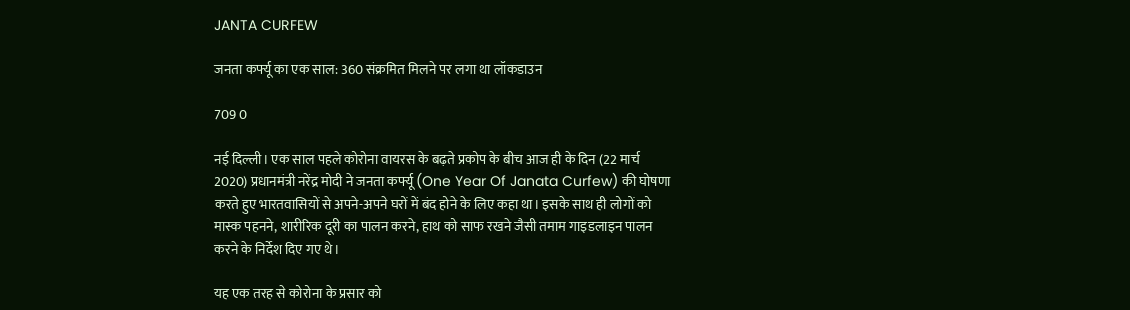JANTA CURFEW

जनता कर्फ्यू का एक साल: 360 संक्रमित मिलने पर लगा था लॉकडाउन

709 0

नई दिल्ली। एक साल पहले कोरोना वायरस के बढ़ते प्रकोप के बीच आज ही के दिन (22 मार्च 2020) प्रधानमंत्री नरेंद्र मोदी ने जनता कर्फ्यू (One Year Of Janata Curfew) की घोषणा करते हुए भारतवासियों से अपने-अपने घरों में बंद होने के लिए कहा था। इसके साथ ही लोगों को मास्क पहनने, शारीरिक दूरी का पालन करने, हाथ को साफ रखने जैसी तमाम गाइडलाइन पालन करने के निर्देश दिए गए थे।

यह एक तरह से कोरोना के प्रसार को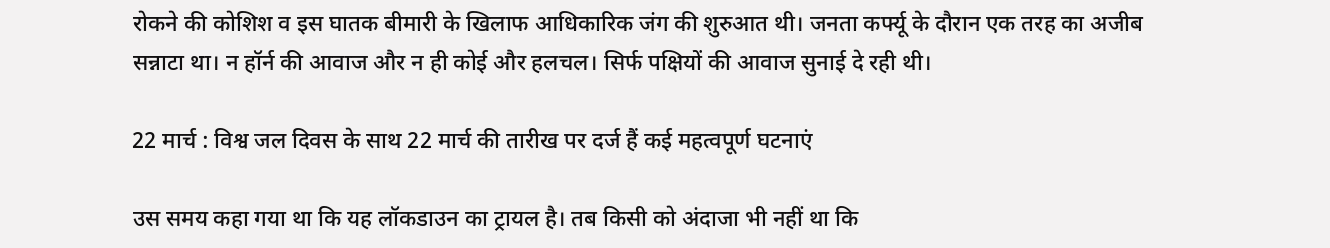रोकने की कोशिश व इस घातक बीमारी के खिलाफ आधिकारिक जंग की शुरुआत थी। जनता कर्फ्यू के दौरान एक तरह का अजीब सन्नाटा था। न हॉर्न की आवाज और न ही कोई और हलचल। सिर्फ पक्षियों की आवाज सुनाई दे रही थी।

22 मार्च : विश्व जल दिवस के साथ 22 मार्च की तारीख पर दर्ज हैं कई महत्वपूर्ण घटनाएं

उस समय कहा गया था कि यह लॉकडाउन का ट्रायल है। तब किसी को अंदाजा भी नहीं था कि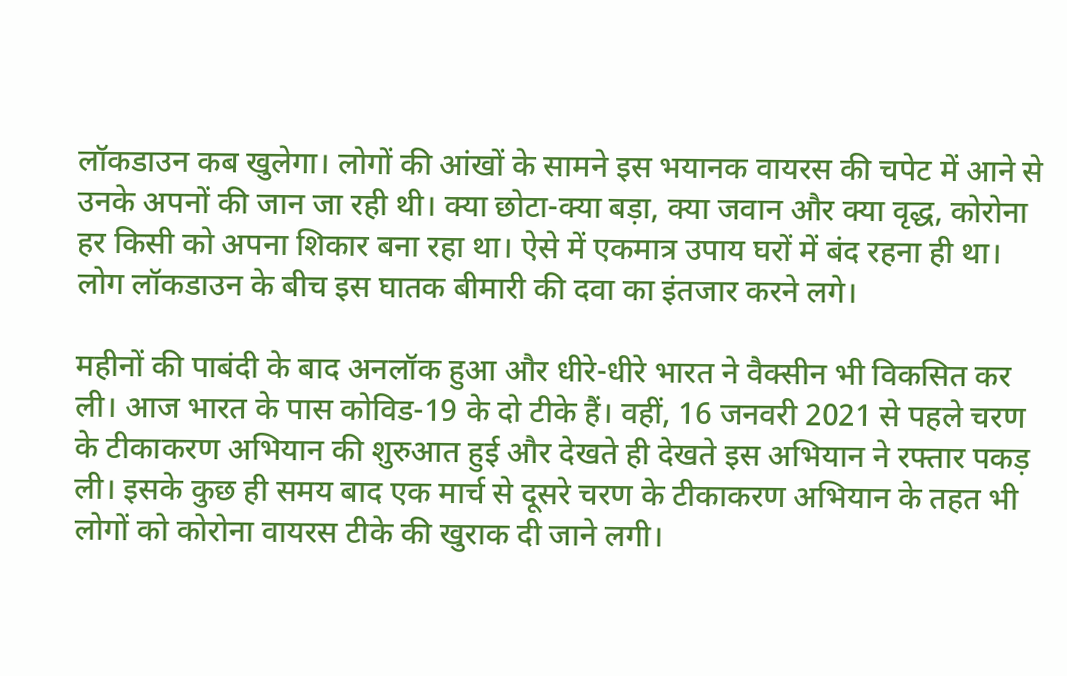लॉकडाउन कब खुलेगा। लोगों की आंखों के सामने इस भयानक वायरस की चपेट में आने से उनके अपनों की जान जा रही थी। क्या छोटा-क्या बड़ा, क्या जवान और क्या वृद्ध, कोरोना हर किसी को अपना शिकार बना रहा था। ऐसे में एकमात्र उपाय घरों में बंद रहना ही था। लोग लॉकडाउन के बीच इस घातक बीमारी की दवा का इंतजार करने लगे।

महीनों की पाबंदी के बाद अनलॉक हुआ और धीरे-धीरे भारत ने वैक्सीन भी विकसित कर ली। आज भारत के पास कोविड-19 के दो टीके हैं। वहीं, 16 जनवरी 2021 से पहले चरण के टीकाकरण अभियान की शुरुआत हुई और देखते ही देखते इस अभियान ने रफ्तार पकड़ ली। इसके कुछ ही समय बाद एक मार्च से दूसरे चरण के टीकाकरण अभियान के तहत भी लोगों को कोरोना वायरस टीके की खुराक दी जाने लगी।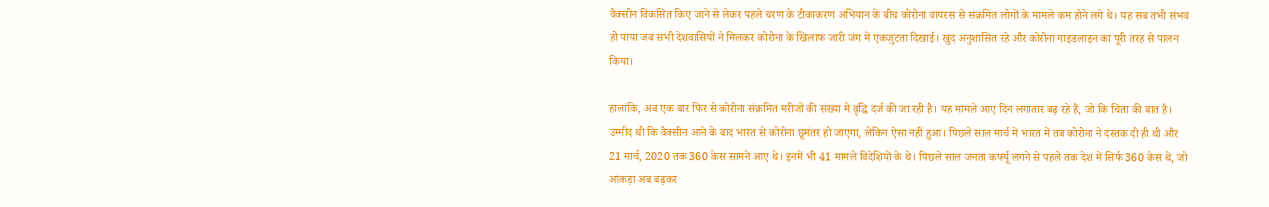वैक्सीन विकसित किए जाने से लेकर पहले चरण के टीकाकरण अभियान के बीच कोरोना वायरस से संक्रमित लोगों के मामले कम होने लगे थे। यह सब तभी संभव हो पाया जब सभी देशवासियों ने मिलकर कोरोना के खिलाफ जारी जंग में एकजुटता दिखाई। खुद अनुशासित रहे और कोरोना गाइडलाइन का पूरी तरह से पालन किया।

हालांकि, अब एक बार फिर से कोरोना संक्रमित मरीजों की संख्या में वृद्धि दर्ज की जा रही है। यह मामले आए दिन लगातार बढ़ रहे हैं, जो कि चिंता की बात है। उम्मीद थी कि वैक्सीन आने के बाद भारत से कोरोना छूमंतर हो जाएगा, लेकिन ऐसा नहीं हुआ। पिछले साल मार्च में भारत में तब कोरोना ने दस्तक दी ही थी और 21 मार्च, 2020 तक 360 केस सामने आए थे। इनमें भी 41 मामले विदेशियों के थे। पिछले साल जनता कर्फ्यू लगने से पहले तक देश में सिर्फ 360 केस थे, जो आंकड़ा अब बढ़कर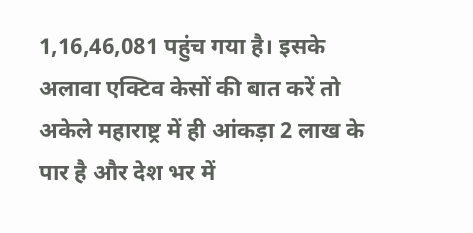1,16,46,081 पहुंच गया है। इसके अलावा एक्टिव केसों की बात करें तो अकेले महाराष्ट्र में ही आंकड़ा 2 लाख के पार है और देश भर में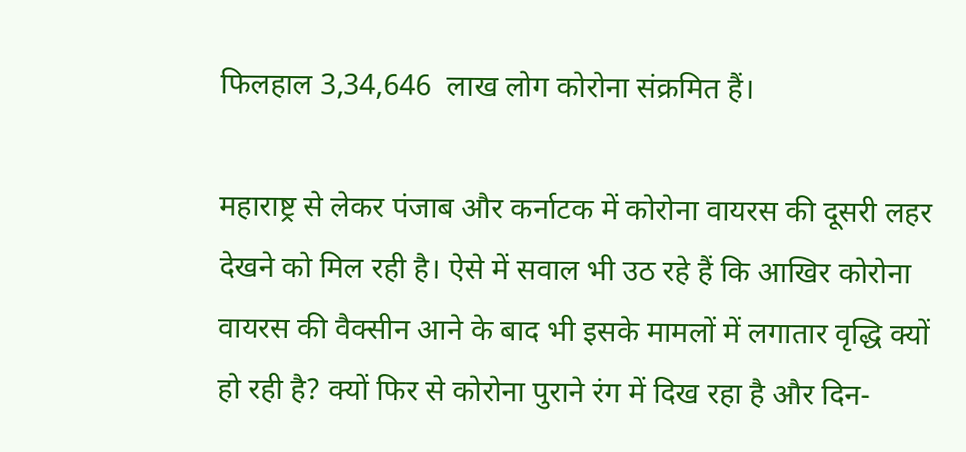फिलहाल 3,34,646  लाख लोग कोरोना संक्रमित हैं।

महाराष्ट्र से लेकर पंजाब और कर्नाटक में कोरोना वायरस की दूसरी लहर देखने को मिल रही है। ऐसे में सवाल भी उठ रहे हैं कि आखिर कोरोना वायरस की वैक्सीन आने के बाद भी इसके मामलों में लगातार वृद्धि क्यों हो रही है? क्यों फिर से कोरोना पुराने रंग में दिख रहा है और दिन-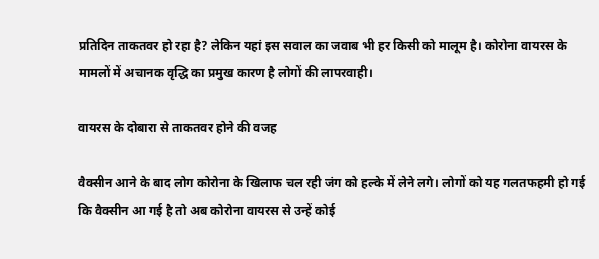प्रतिदिन ताकतवर हो रहा है? लेकिन यहां इस सवाल का जवाब भी हर किसी को मालूम है। कोरोना वायरस के मामलों में अचानक वृद्धि का प्रमुख कारण है लोगों की लापरवाही।

वायरस के दोबारा से ताकतवर होने की वजह

वैक्सीन आने के बाद लोग कोरोना के खिलाफ चल रही जंग को हल्के में लेने लगे। लोगों को यह गलतफहमी हो गई कि वैक्सीन आ गई है तो अब कोरोना वायरस से उन्हें कोई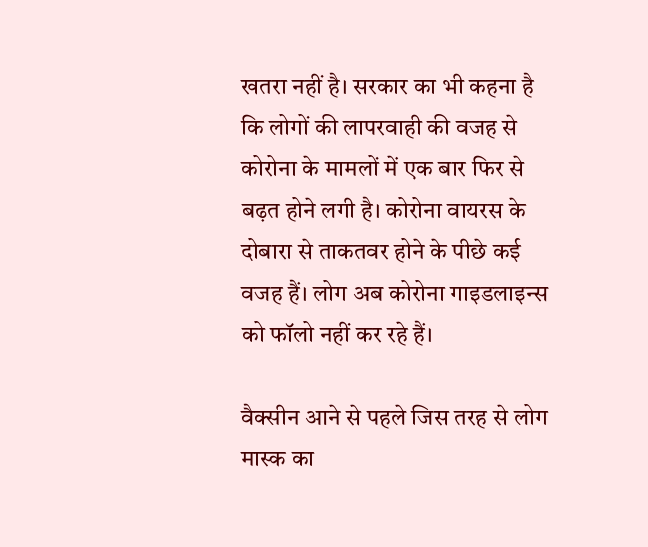खतरा नहीं है। सरकार का भी कहना है कि लोगों की लापरवाही की वजह से कोरोना के मामलों में एक बार फिर से बढ़त होने लगी है। कोरोना वायरस के दोबारा से ताकतवर होने के पीछे कई वजह हैं। लोग अब कोरोना गाइडलाइन्स को फॉलो नहीं कर रहे हैं।

वैक्सीन आने से पहले जिस तरह से लोग मास्क का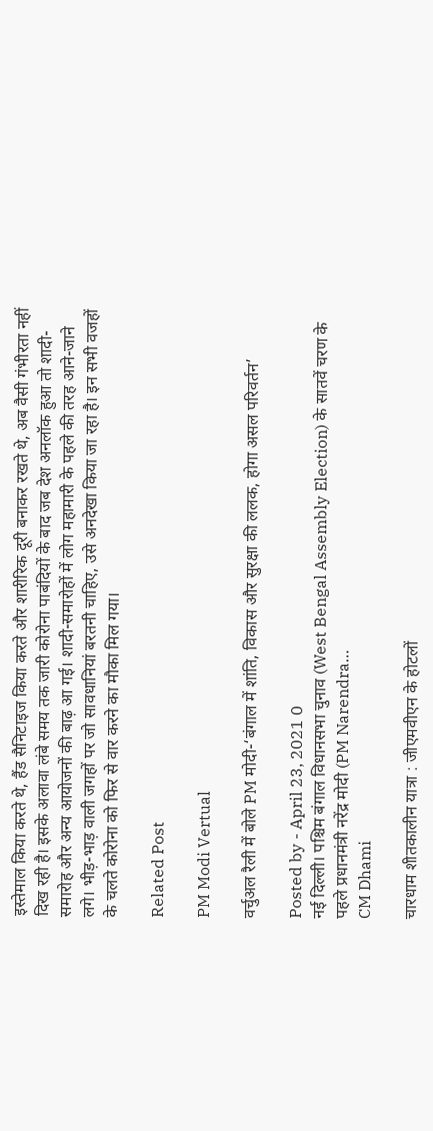इस्तेमाल किया करते थे, हैंड सैनिटाइज किया करते और शारीरिक दूरी बनाकर रखते थे, अब वैसी गंभीरता नहीं दिख रही है। इसके अलावा लंबे समय तक जारी कोरोना पाबंदियों के बाद जब देश अनलॉक हुआ तो शादी-समारोह और अन्य आयोजनों की बाढ़ आ गई। शादी-समारोहों में लोग महामारी के पहले की तरह आने-जाने लगे। भीड़-भाड़ वाली जगहों पर जो सावधानियां बरतनी चाहिए, उसे अनदेखा किया जा रहा है। इन सभी वजहों के चलते कोरोना को फिर से वार करने का मौका मिल गया।

Related Post

PM Modi Vertual

वर्चुअल रैली में बोले PM मोदी-‘बंगाल में शांति, विकास और सुरक्षा की ललक, होगा असल परिवर्तन’

Posted by - April 23, 2021 0
नई दिल्ली। पश्चिम बंगाल विधानसभा चुनाव (West Bengal Assembly Election) के सातवें चरण के पहले प्रधानमंत्री नरेंद्र मोदी (PM Narendra…
CM Dhami

चारधाम शीतकालीन यात्रा : जीएमवीएन के होटलों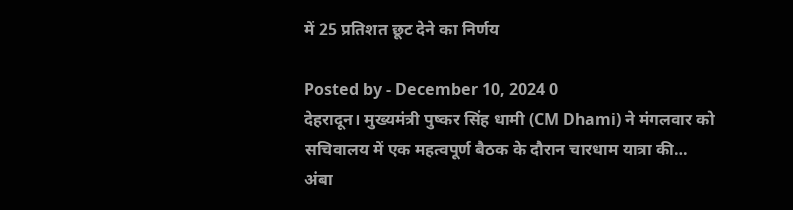में 25 प्रतिशत छूट देने का निर्णय

Posted by - December 10, 2024 0
देहरादून। मुख्यमंत्री पुष्कर सिंह धामी (CM Dhami) ने मंगलवार को सचिवालय में एक महत्वपूर्ण बैठक के दौरान चारधाम यात्रा की…
अंबा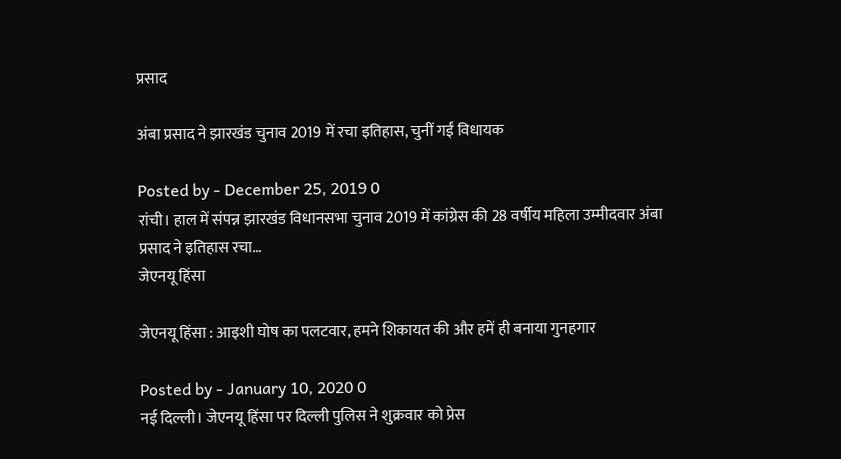प्रसाद

अंबा प्रसाद ने झारखंड चुनाव 2019 में रचा इतिहास, चुनीं गईं विधायक

Posted by - December 25, 2019 0
रांची। हाल में संपन्न झारखंड विधानसभा चुनाव 2019 में कांग्रेस की 28 वर्षीय महिला उम्मीदवार अंबा प्रसाद ने इतिहास रचा…
जेएनयू हिंसा

जेएनयू हिंसा : आइशी घोष का पलटवार, हमने शिकायत की और हमें ही बनाया गुनहगार

Posted by - January 10, 2020 0
नई दिल्ली। जेएनयू हिंसा पर दिल्ली पुलिस ने शुक्रवार को प्रेस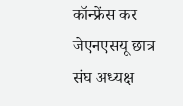कॉन्फ्रेंस कर जेएनएसयू छात्र संघ अध्यक्ष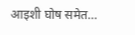आइशी घोष समेत…